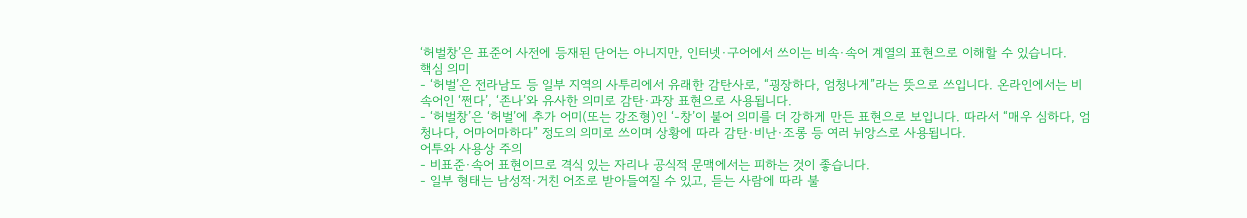‘허벌창’은 표준어 사전에 등재된 단어는 아니지만, 인터넷·구어에서 쓰이는 비속·속어 계열의 표현으로 이해할 수 있습니다.
핵심 의미
- ‘허벌’은 전라남도 등 일부 지역의 사투리에서 유래한 감탄사로, “굉장하다, 엄청나게”라는 뜻으로 쓰입니다. 온라인에서는 비속어인 ‘쩐다’, ‘존나’와 유사한 의미로 감탄·과장 표현으로 사용됩니다.
- ‘허벌창’은 ‘허벌’에 추가 어미(또는 강조형)인 ‘-창’이 붙어 의미를 더 강하게 만든 표현으로 보입니다. 따라서 “매우 심하다, 엄청나다, 어마어마하다” 정도의 의미로 쓰이며 상황에 따라 감탄·비난·조롱 등 여러 뉘앙스로 사용됩니다.
어투와 사용상 주의
- 비표준·속어 표현이므로 격식 있는 자리나 공식적 문맥에서는 피하는 것이 좋습니다.
- 일부 형태는 남성적·거친 어조로 받아들여질 수 있고, 듣는 사람에 따라 불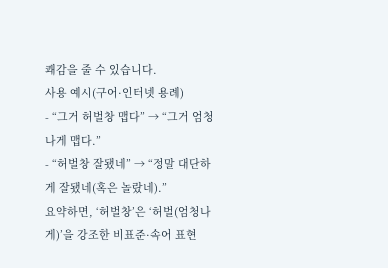쾌감을 줄 수 있습니다.
사용 예시(구어·인터넷 용례)
- “그거 허벌창 맵다” → “그거 엄청나게 맵다.”
- “허벌창 잘됐네” → “정말 대단하게 잘됐네(혹은 놀랐네).”
요약하면, ‘허벌창’은 ‘허벌(엄청나게)’을 강조한 비표준·속어 표현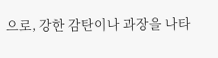으로, 강한 감탄이나 과장을 나타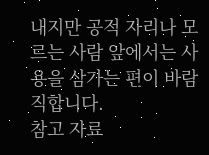내지만 공적 자리나 모르는 사람 앞에서는 사용을 삼가는 편이 바람직합니다.
참고 자료